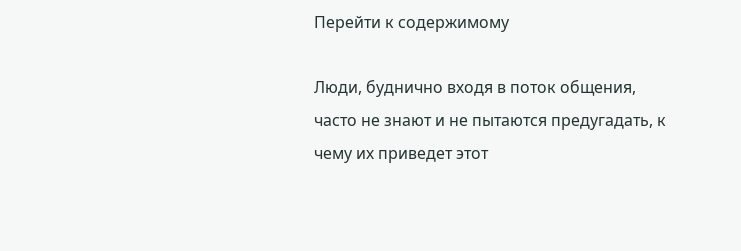Перейти к содержимому

Люди, буднично входя в поток общения, часто не знают и не пытаются предугадать, к чему их приведет этот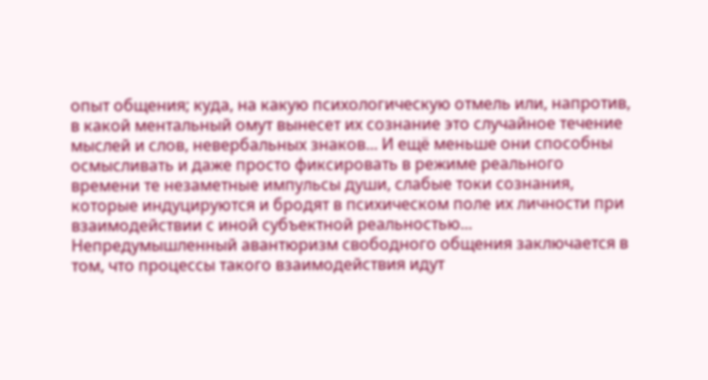опыт общения; куда, на какую психологическую отмель или, напротив, в какой ментальный омут вынесет их сознание это случайное течение мыслей и слов, невербальных знаков... И ещё меньше они способны осмысливать и даже просто фиксировать в режиме реального времени те незаметные импульсы души, слабые токи сознания, которые индуцируются и бродят в психическом поле их личности при взаимодействии с иной субъектной реальностью...
Непредумышленный авантюризм свободного общения заключается в том, что процессы такого взаимодействия идут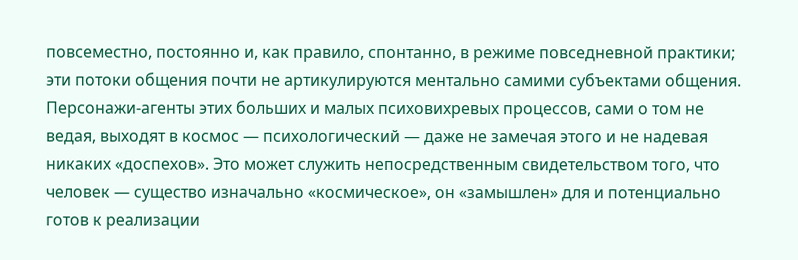повсеместно, постоянно и, как правило, спонтанно, в режиме повседневной практики; эти потоки общения почти не артикулируются ментально самими субъектами общения. Персонажи-агенты этих больших и малых психовихревых процессов, сами о том не ведая, выходят в космос — психологический — даже не замечая этого и не надевая никаких «доспехов». Это может служить непосредственным свидетельством того, что человек — существо изначально «космическое», он «замышлен» для и потенциально готов к реализации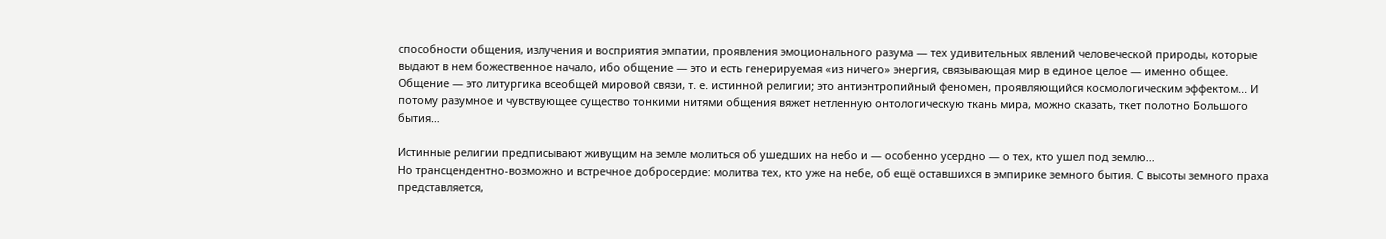способности общения, излучения и восприятия эмпатии, проявления эмоционального разума — тех удивительных явлений человеческой природы, которые выдают в нем божественное начало, ибо общение — это и есть генерируемая «из ничего» энергия, связывающая мир в единое целое — именно общее.
Общение — это литургика всеобщей мировой связи, т. е. истинной религии; это антиэнтропийный феномен, проявляющийся космологическим эффектом... И потому разумное и чувствующее существо тонкими нитями общения вяжет нетленную онтологическую ткань мира, можно сказать, ткет полотно Большого бытия…

Истинные религии предписывают живущим на земле молиться об ушедших на небо и — особенно усердно — о тех, кто ушел под землю...
Но трансцендентно-возможно и встречное добросердие: молитва тех, кто уже на небе, об ещё оставшихся в эмпирике земного бытия. С высоты земного праха представляется,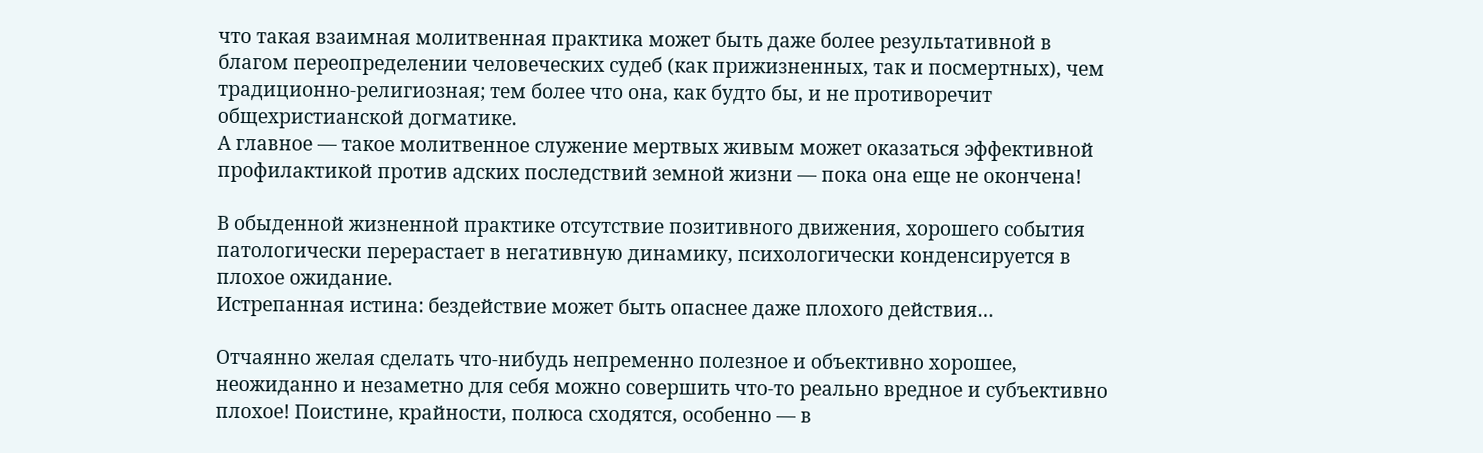что такая взаимная молитвенная практика может быть даже более результативной в благом переопределении человеческих судеб (как прижизненных, так и посмертных), чем традиционно-религиозная; тем более что она, как будто бы, и не противоречит общехристианской догматике.
А главное — такое молитвенное служение мертвых живым может оказаться эффективной профилактикой против адских последствий земной жизни — пока она еще не окончена!

В обыденной жизненной практике отсутствие позитивного движения, хорошего события патологически перерастает в негативную динамику, психологически конденсируется в плохое ожидание.
Истрепанная истина: бездействие может быть опаснее даже плохого действия…

Отчаянно желая сделать что-нибудь непременно полезное и объективно хорошее, неожиданно и незаметно для себя можно совершить что-то реально вредное и субъективно плохое! Поистине, крайности, полюса сходятся, особенно — в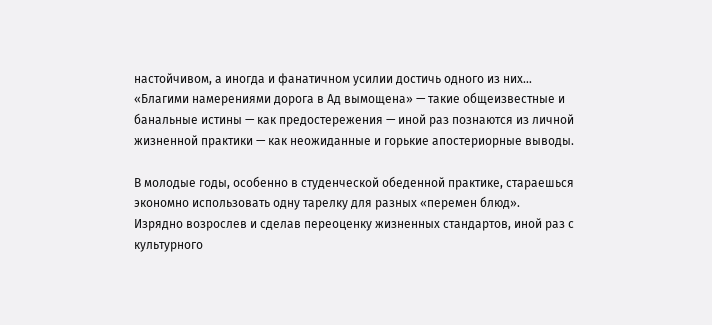настойчивом, а иногда и фанатичном усилии достичь одного из них…
«Благими намерениями дорога в Ад вымощена» — такие общеизвестные и банальные истины — как предостережения — иной раз познаются из личной жизненной практики — как неожиданные и горькие апостериорные выводы.

В молодые годы, особенно в студенческой обеденной практике, стараешься экономно использовать одну тарелку для разных «перемен блюд».
Изрядно возрослев и сделав переоценку жизненных стандартов, иной раз с культурного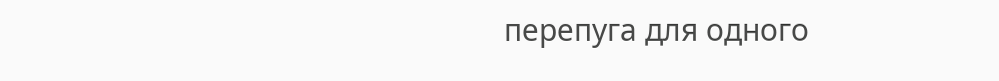перепуга для одного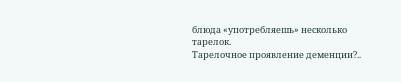блюда «употребляешь» несколько тарелок.
Тарелочное проявление деменции?..